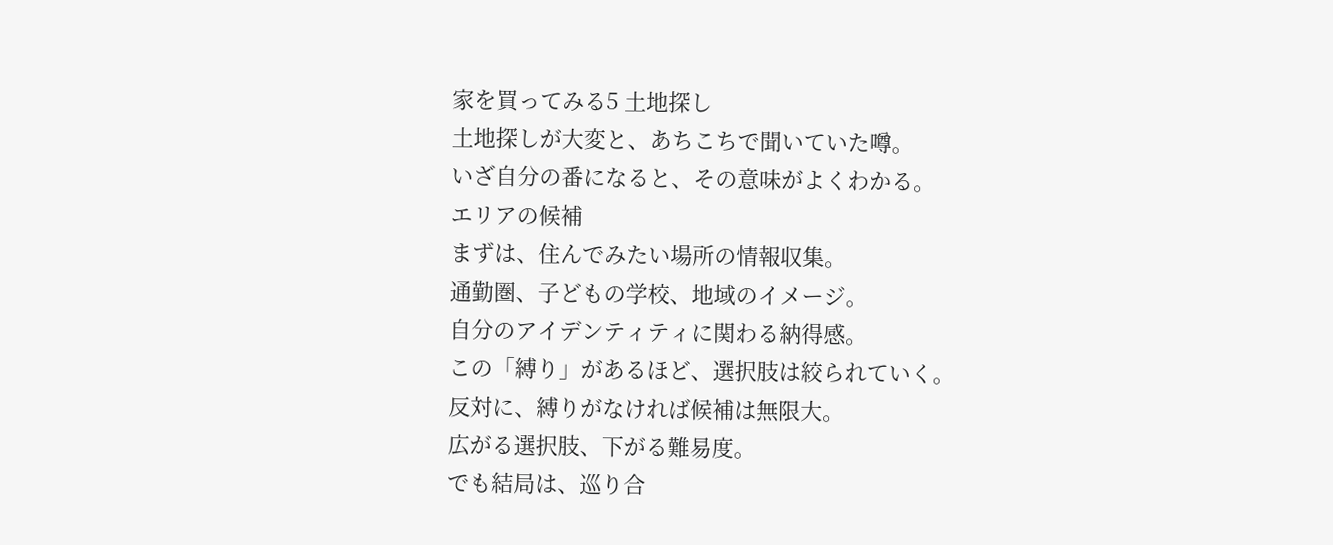家を買ってみる5 土地探し
土地探しが大変と、あちこちで聞いていた噂。
いざ自分の番になると、その意味がよくわかる。
エリアの候補
まずは、住んでみたい場所の情報収集。
通勤圏、子どもの学校、地域のイメージ。
自分のアイデンティティに関わる納得感。
この「縛り」があるほど、選択肢は絞られていく。
反対に、縛りがなければ候補は無限大。
広がる選択肢、下がる難易度。
でも結局は、巡り合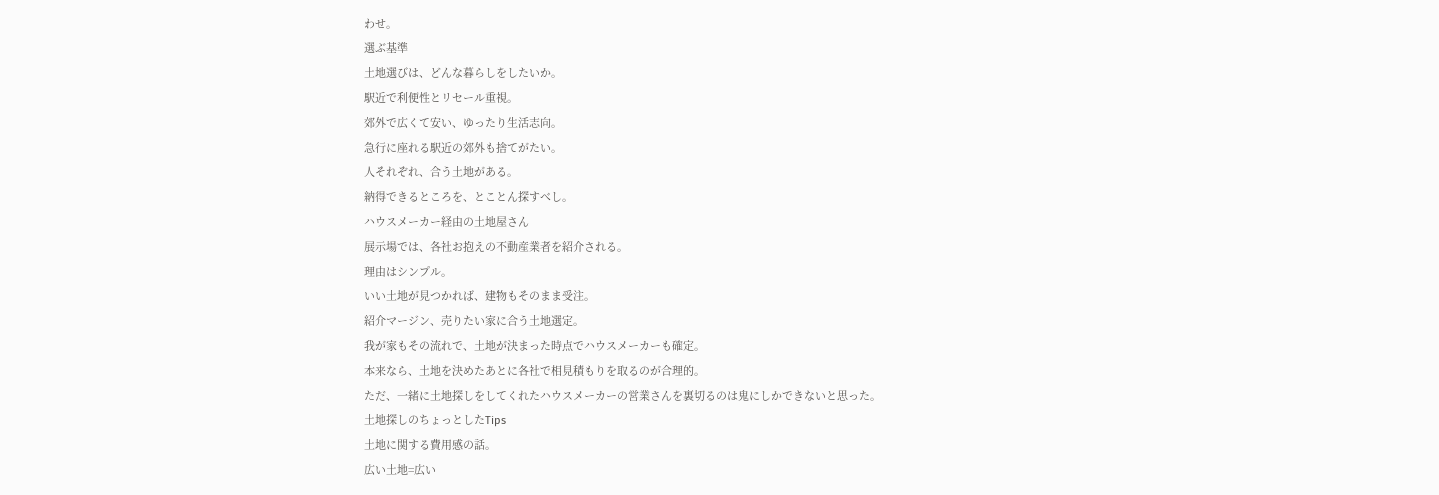わせ。
選ぶ基準
土地選びは、どんな暮らしをしたいか。
駅近で利便性とリセール重視。
郊外で広くて安い、ゆったり生活志向。
急行に座れる駅近の郊外も捨てがたい。
人それぞれ、合う土地がある。
納得できるところを、とことん探すべし。
ハウスメーカー経由の土地屋さん
展示場では、各社お抱えの不動産業者を紹介される。
理由はシンプル。
いい土地が見つかれば、建物もそのまま受注。
紹介マージン、売りたい家に合う土地選定。
我が家もその流れで、土地が決まった時点でハウスメーカーも確定。
本来なら、土地を決めたあとに各社で相見積もりを取るのが合理的。
ただ、一緒に土地探しをしてくれたハウスメーカーの営業さんを裏切るのは鬼にしかできないと思った。
土地探しのちょっとしたTips
土地に関する費用感の話。
広い土地=広い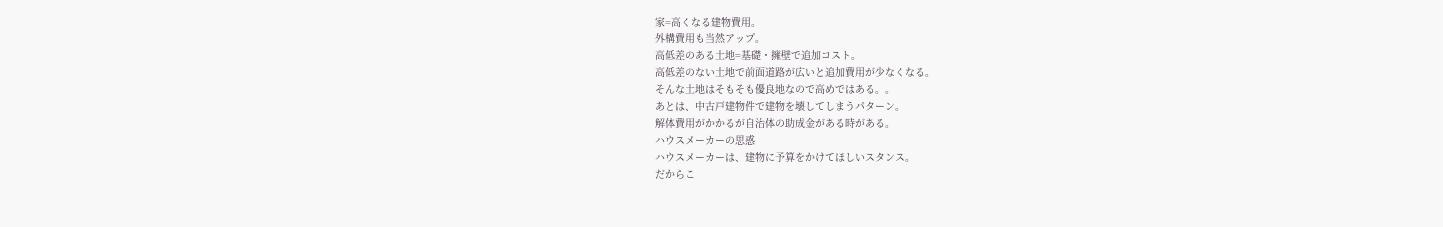家=高くなる建物費用。
外構費用も当然アップ。
高低差のある土地=基礎・擁壁で追加コスト。
高低差のない土地で前面道路が広いと追加費用が少なくなる。
そんな土地はそもそも優良地なので高めではある。。
あとは、中古戸建物件で建物を壊してしまうパターン。
解体費用がかかるが自治体の助成金がある時がある。
ハウスメーカーの思惑
ハウスメーカーは、建物に予算をかけてほしいスタンス。
だからこ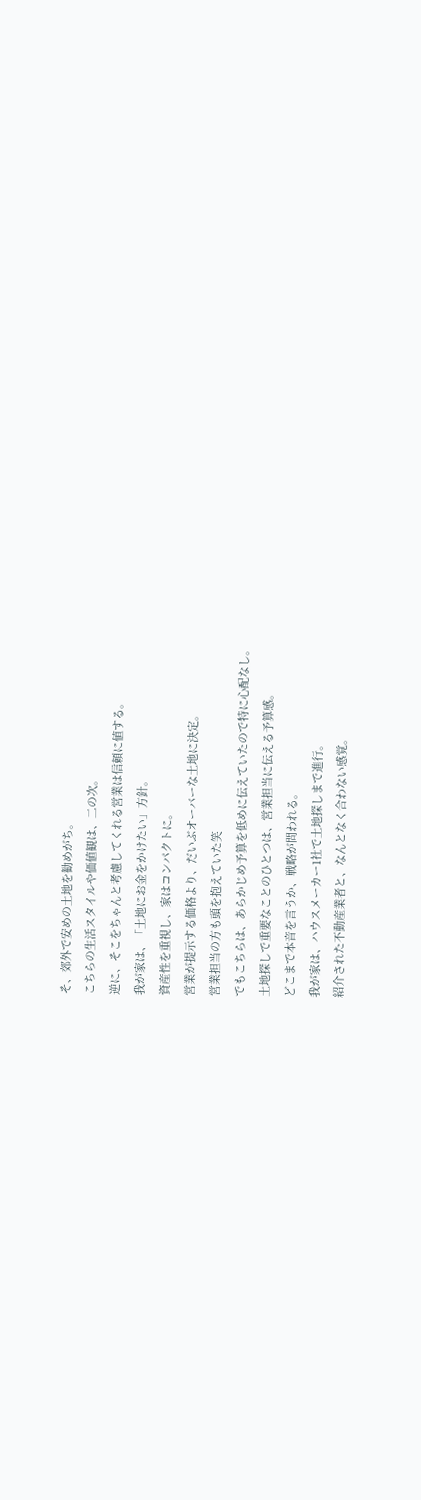そ、郊外で安めの土地を勧めがち。
こちらの生活スタイルや価値観は、二の次。
逆に、そこをちゃんと考慮してくれる営業は信頼に値する。
我が家は、「土地にお金をかけたい」方針。
資産性を重視し、家はコンパクトに。
営業が提示する価格より、だいぶオーバーな土地に決定。
営業担当の方も頭を抱えていた笑
でもこちらは、あらかじめ予算を低めに伝えていたので特に心配なし。
土地探しで重要なことのひとつは、営業担当に伝える予算感。
どこまで本音を言うか、戦略が問われる。
我が家は、ハウスメーカー1社で土地探しまで進行。
紹介された不動産業者と、なんとなく合わない感覚。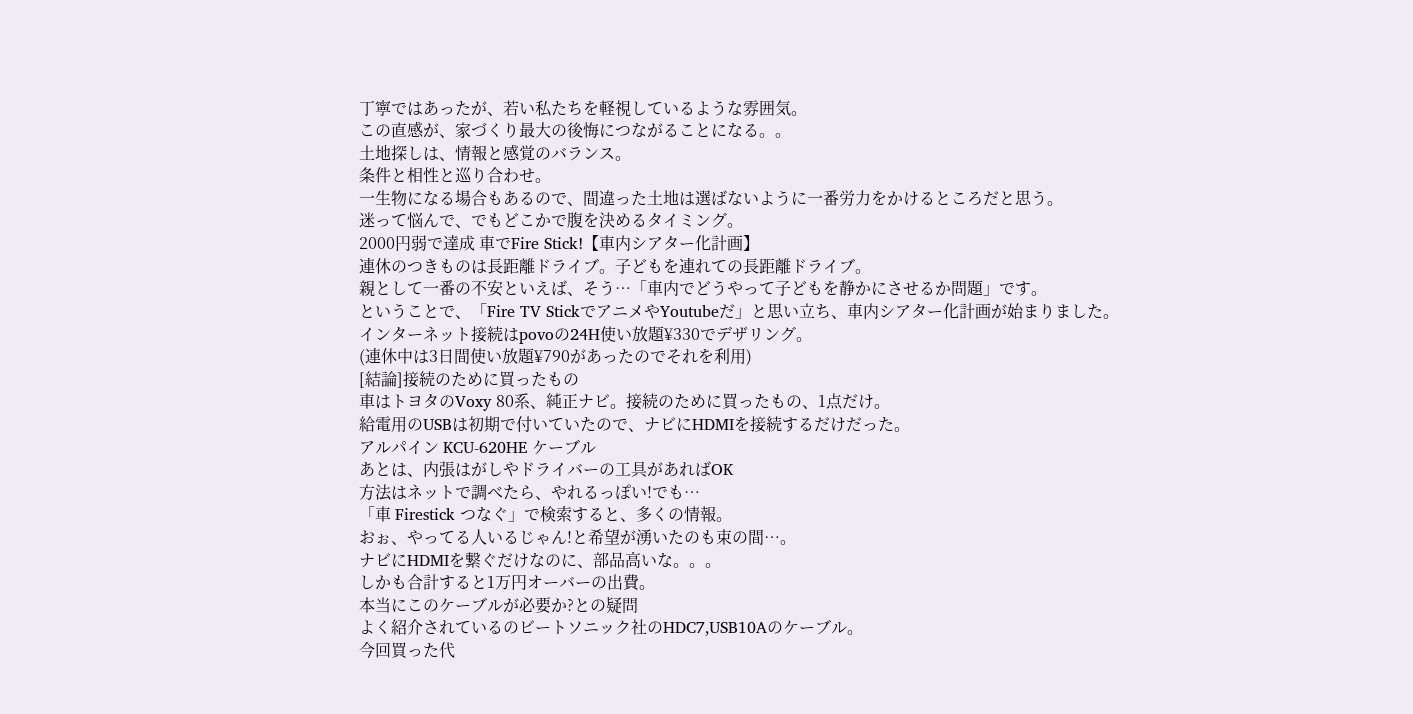丁寧ではあったが、若い私たちを軽視しているような雰囲気。
この直感が、家づくり最大の後悔につながることになる。。
土地探しは、情報と感覚のバランス。
条件と相性と巡り合わせ。
一生物になる場合もあるので、間違った土地は選ばないように一番労力をかけるところだと思う。
迷って悩んで、でもどこかで腹を決めるタイミング。
2000円弱で達成 車でFire Stick!【車内シアター化計画】
連休のつきものは長距離ドライブ。子どもを連れての長距離ドライブ。
親として一番の不安といえば、そう…「車内でどうやって子どもを静かにさせるか問題」です。
ということで、「Fire TV StickでアニメやYoutubeだ」と思い立ち、車内シアター化計画が始まりました。
インターネット接続はpovoの24H使い放題¥330でデザリング。
(連休中は3日間使い放題¥790があったのでそれを利用)
[結論]接続のために買ったもの
車はトヨタのVoxy 80系、純正ナビ。接続のために買ったもの、1点だけ。
給電用のUSBは初期で付いていたので、ナビにHDMIを接続するだけだった。
アルパイン KCU-620HE ケーブル
あとは、内張はがしやドライバーの工具があればOK
方法はネットで調べたら、やれるっぽい!でも…
「車 Firestick つなぐ」で検索すると、多くの情報。
おぉ、やってる人いるじゃん!と希望が湧いたのも束の間…。
ナビにHDMIを繋ぐだけなのに、部品高いな。。。
しかも合計すると1万円オーバーの出費。
本当にこのケーブルが必要か?との疑問
よく紹介されているのビートソニック社のHDC7,USB10Aのケーブル。
今回買った代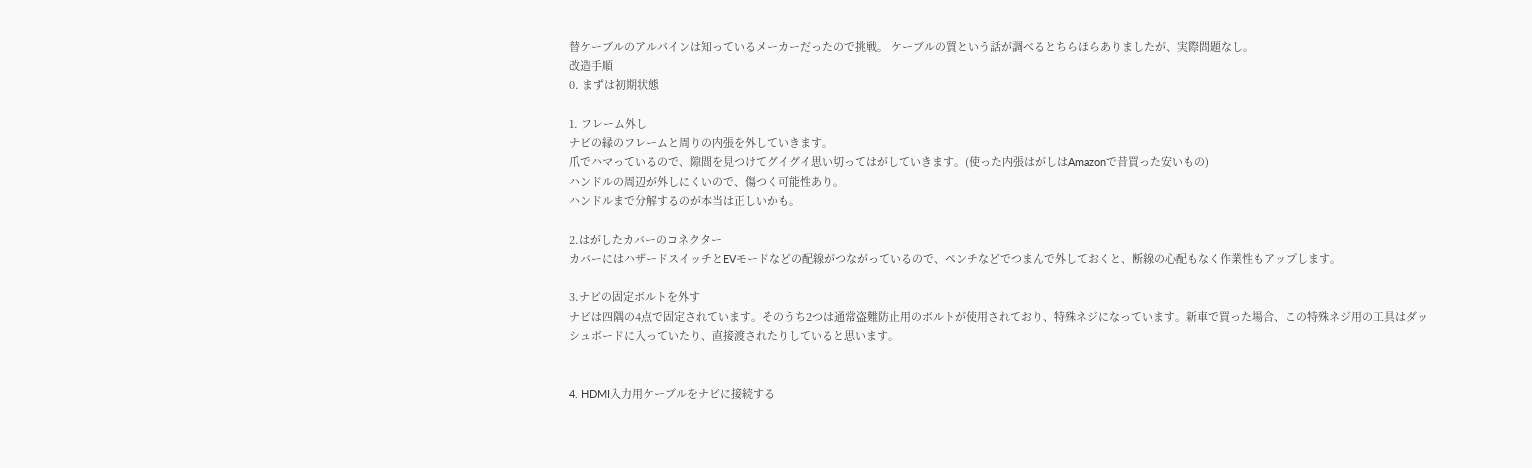替ケーブルのアルパインは知っているメーカーだったので挑戦。 ケーブルの質という話が調べるとちらほらありましたが、実際問題なし。
改造手順
0. まずは初期状態

1. フレーム外し
ナビの縁のフレームと周りの内張を外していきます。
爪でハマっているので、隙間を見つけてグイグイ思い切ってはがしていきます。(使った内張はがしはAmazonで昔買った安いもの)
ハンドルの周辺が外しにくいので、傷つく可能性あり。
ハンドルまで分解するのが本当は正しいかも。

2.はがしたカバーのコネクター
カバーにはハザードスイッチとEVモードなどの配線がつながっているので、ペンチなどでつまんで外しておくと、断線の心配もなく作業性もアップします。

3.ナビの固定ボルトを外す
ナビは四隅の4点で固定されています。そのうち2つは通常盗難防止用のボルトが使用されており、特殊ネジになっています。新車で買った場合、この特殊ネジ用の工具はダッシュボードに入っていたり、直接渡されたりしていると思います。


4. HDMI入力用ケーブルをナビに接続する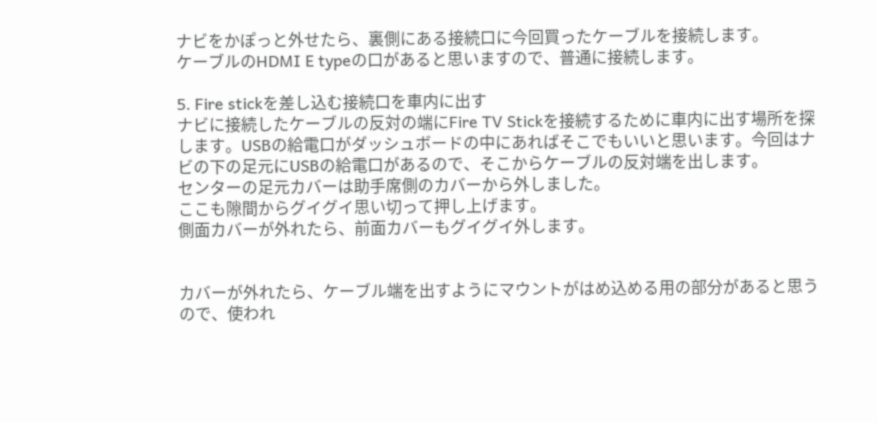ナビをかぽっと外せたら、裏側にある接続口に今回買ったケーブルを接続します。
ケーブルのHDMI E typeの口があると思いますので、普通に接続します。

5. Fire stickを差し込む接続口を車内に出す
ナビに接続したケーブルの反対の端にFire TV Stickを接続するために車内に出す場所を探します。USBの給電口がダッシュボードの中にあればそこでもいいと思います。今回はナビの下の足元にUSBの給電口があるので、そこからケーブルの反対端を出します。
センターの足元カバーは助手席側のカバーから外しました。
ここも隙間からグイグイ思い切って押し上げます。
側面カバーが外れたら、前面カバーもグイグイ外します。


カバーが外れたら、ケーブル端を出すようにマウントがはめ込める用の部分があると思うので、使われ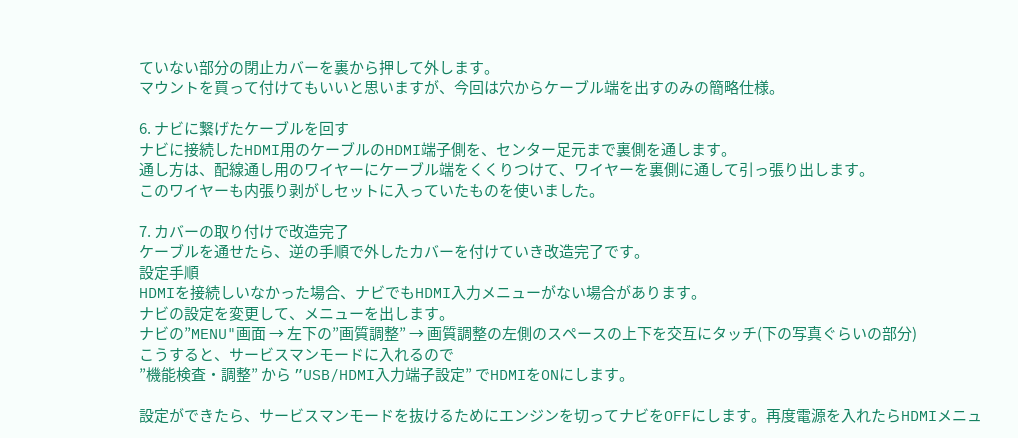ていない部分の閉止カバーを裏から押して外します。
マウントを買って付けてもいいと思いますが、今回は穴からケーブル端を出すのみの簡略仕様。

6. ナビに繋げたケーブルを回す
ナビに接続したHDMI用のケーブルのHDMI端子側を、センター足元まで裏側を通します。
通し方は、配線通し用のワイヤーにケーブル端をくくりつけて、ワイヤーを裏側に通して引っ張り出します。
このワイヤーも内張り剥がしセットに入っていたものを使いました。

7. カバーの取り付けで改造完了
ケーブルを通せたら、逆の手順で外したカバーを付けていき改造完了です。
設定手順
HDMIを接続しいなかった場合、ナビでもHDMI入力メニューがない場合があります。
ナビの設定を変更して、メニューを出します。
ナビの”MENU"画面 → 左下の”画質調整” → 画質調整の左側のスペースの上下を交互にタッチ(下の写真ぐらいの部分)
こうすると、サービスマンモードに入れるので
”機能検査・調整” から ”USB/HDMI入力端子設定” でHDMIをONにします。

設定ができたら、サービスマンモードを抜けるためにエンジンを切ってナビをOFFにします。再度電源を入れたらHDMIメニュ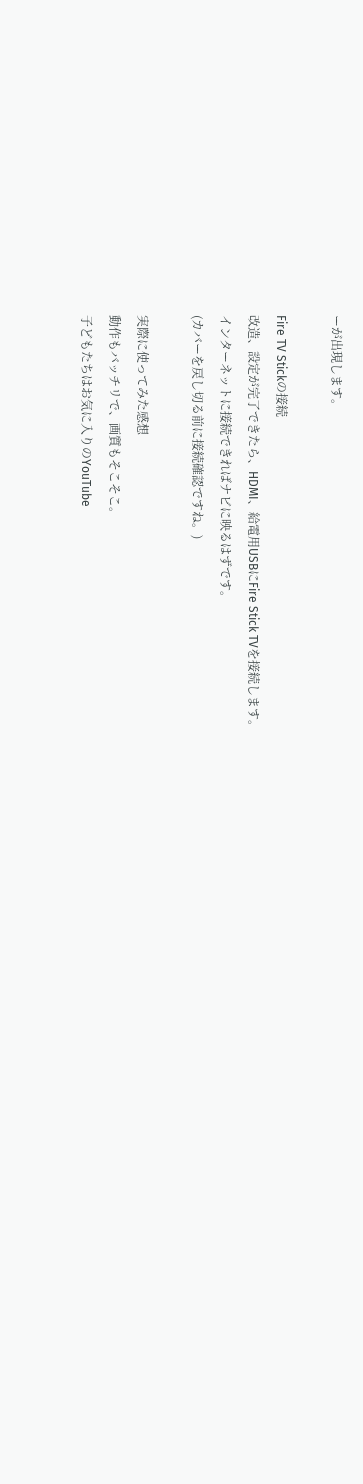ーが出現します。

Fire TV Stickの接続
改造、設定が完了できたら、HDMI、給電用USBにFire Stick TVを接続します。
インターネットに接続できればナビに映るはずです。
(カバーを戻し切る前に接続確認ですね。)

実際に使ってみた感想
動作もバッチリで、画質もそこそこ。
子どもたちはお気に入りのYouTube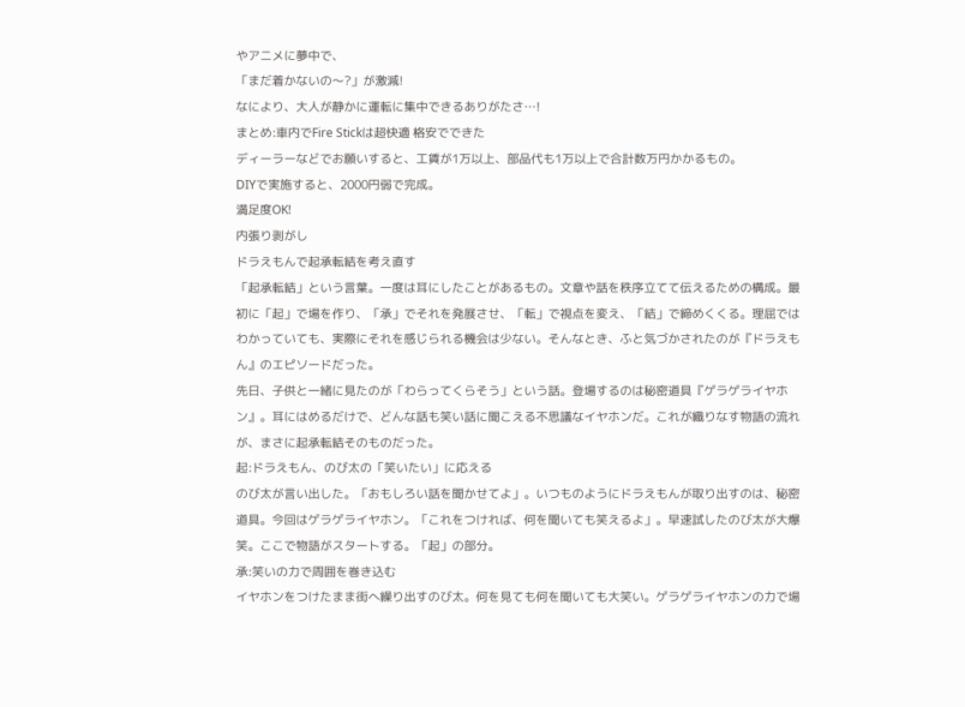やアニメに夢中で、
「まだ着かないの〜?」が激減!
なにより、大人が静かに運転に集中できるありがたさ…!
まとめ:車内でFire Stickは超快適 格安でできた
ディーラーなどでお願いすると、工賃が1万以上、部品代も1万以上で合計数万円かかるもの。
DIYで実施すると、2000円弱で完成。
満足度OK!
内張り剥がし
ドラえもんで起承転結を考え直す
「起承転結」という言葉。一度は耳にしたことがあるもの。文章や話を秩序立てて伝えるための構成。最初に「起」で場を作り、「承」でそれを発展させ、「転」で視点を変え、「結」で締めくくる。理屈ではわかっていても、実際にそれを感じられる機会は少ない。そんなとき、ふと気づかされたのが『ドラえもん』のエピソードだった。
先日、子供と一緒に見たのが「わらってくらそう」という話。登場するのは秘密道具『ゲラゲライヤホン』。耳にはめるだけで、どんな話も笑い話に聞こえる不思議なイヤホンだ。これが織りなす物語の流れが、まさに起承転結そのものだった。
起:ドラえもん、のび太の「笑いたい」に応える
のび太が言い出した。「おもしろい話を聞かせてよ」。いつものようにドラえもんが取り出すのは、秘密道具。今回はゲラゲライヤホン。「これをつければ、何を聞いても笑えるよ」。早速試したのび太が大爆笑。ここで物語がスタートする。「起」の部分。
承:笑いの力で周囲を巻き込む
イヤホンをつけたまま街へ繰り出すのび太。何を見ても何を聞いても大笑い。ゲラゲライヤホンの力で場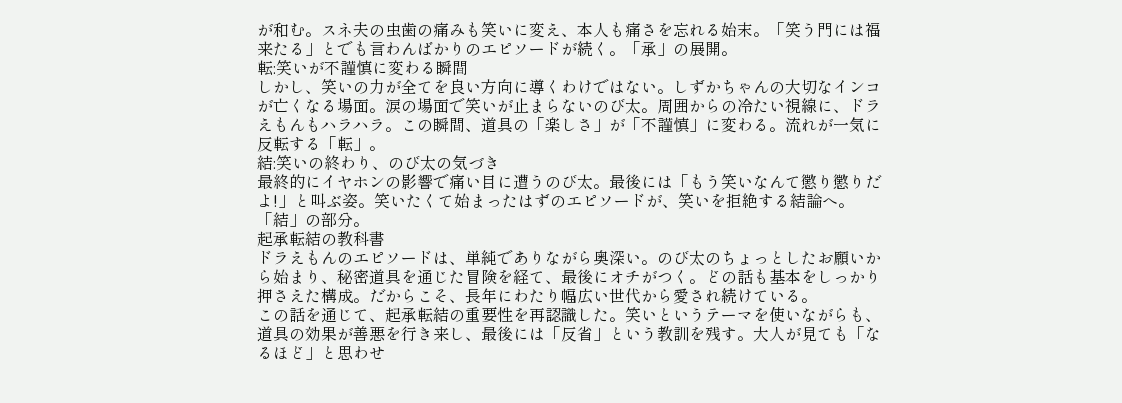が和む。スネ夫の虫歯の痛みも笑いに変え、本人も痛さを忘れる始末。「笑う門には福来たる」とでも言わんばかりのエピソードが続く。「承」の展開。
転:笑いが不謹慎に変わる瞬間
しかし、笑いの力が全てを良い方向に導くわけではない。しずかちゃんの大切なインコが亡くなる場面。涙の場面で笑いが止まらないのび太。周囲からの冷たい視線に、ドラえもんもハラハラ。この瞬間、道具の「楽しさ」が「不謹慎」に変わる。流れが一気に反転する「転」。
結:笑いの終わり、のび太の気づき
最終的にイヤホンの影響で痛い目に遭うのび太。最後には「もう笑いなんて懲り懲りだよ!」と叫ぶ姿。笑いたくて始まったはずのエピソードが、笑いを拒絶する結論へ。「結」の部分。
起承転結の教科書
ドラえもんのエピソードは、単純でありながら奥深い。のび太のちょっとしたお願いから始まり、秘密道具を通じた冒険を経て、最後にオチがつく。どの話も基本をしっかり押さえた構成。だからこそ、長年にわたり幅広い世代から愛され続けている。
この話を通じて、起承転結の重要性を再認識した。笑いというテーマを使いながらも、道具の効果が善悪を行き来し、最後には「反省」という教訓を残す。大人が見ても「なるほど」と思わせ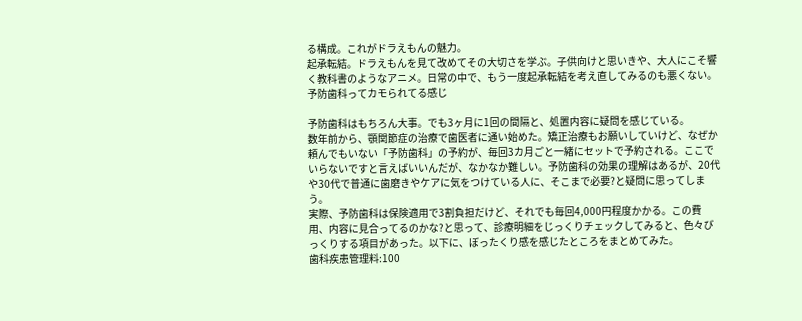る構成。これがドラえもんの魅力。
起承転結。ドラえもんを見て改めてその大切さを学ぶ。子供向けと思いきや、大人にこそ響く教科書のようなアニメ。日常の中で、もう一度起承転結を考え直してみるのも悪くない。
予防歯科ってカモられてる感じ

予防歯科はもちろん大事。でも3ヶ月に1回の間隔と、処置内容に疑問を感じている。
数年前から、顎関節症の治療で歯医者に通い始めた。矯正治療もお願いしていけど、なぜか頼んでもいない「予防歯科」の予約が、毎回3カ月ごと一緒にセットで予約される。ここでいらないですと言えばいいんだが、なかなか難しい。予防歯科の効果の理解はあるが、20代や30代で普通に歯磨きやケアに気をつけている人に、そこまで必要?と疑問に思ってしまう。
実際、予防歯科は保険適用で3割負担だけど、それでも毎回4,000円程度かかる。この費用、内容に見合ってるのかな?と思って、診療明細をじっくりチェックしてみると、色々びっくりする項目があった。以下に、ぼったくり感を感じたところをまとめてみた。
歯科疾患管理料:100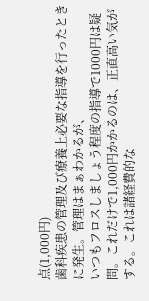点(1,000円)
歯科疾患の管理及び療養上必要な指導を行ったときに発生。管理はまぁわかるが、
いつもフロスしましょう程度の指導で1000円は疑問。これだけで1,000円かかるのは、正直高い気がする。これは諸経費的な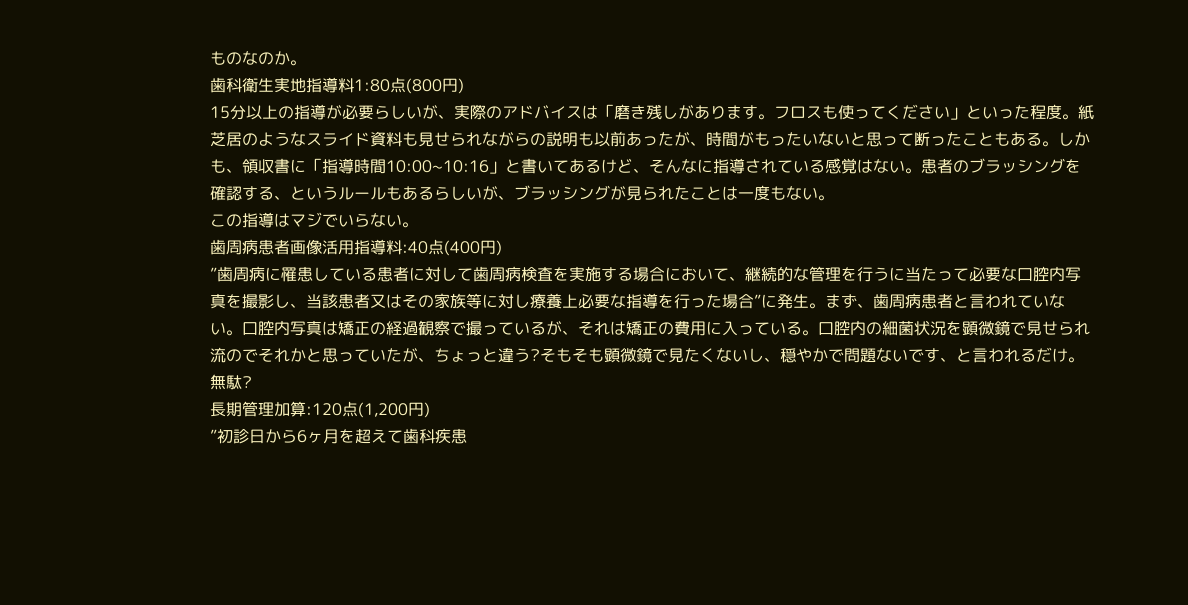ものなのか。
歯科衛生実地指導料1:80点(800円)
15分以上の指導が必要らしいが、実際のアドバイスは「磨き残しがあります。フロスも使ってください」といった程度。紙芝居のようなスライド資料も見せられながらの説明も以前あったが、時間がもったいないと思って断ったこともある。しかも、領収書に「指導時間10:00~10:16」と書いてあるけど、そんなに指導されている感覚はない。患者のブラッシングを確認する、というルールもあるらしいが、ブラッシングが見られたことは一度もない。
この指導はマジでいらない。
歯周病患者画像活用指導料:40点(400円)
”歯周病に罹患している患者に対して歯周病検査を実施する場合において、継続的な管理を行うに当たって必要な口腔内写真を撮影し、当該患者又はその家族等に対し療養上必要な指導を行った場合”に発生。まず、歯周病患者と言われていない。口腔内写真は矯正の経過観察で撮っているが、それは矯正の費用に入っている。口腔内の細菌状況を顕微鏡で見せられ流のでそれかと思っていたが、ちょっと違う?そもそも顕微鏡で見たくないし、穏やかで問題ないです、と言われるだけ。無駄?
長期管理加算:120点(1,200円)
”初診日から6ヶ月を超えて歯科疾患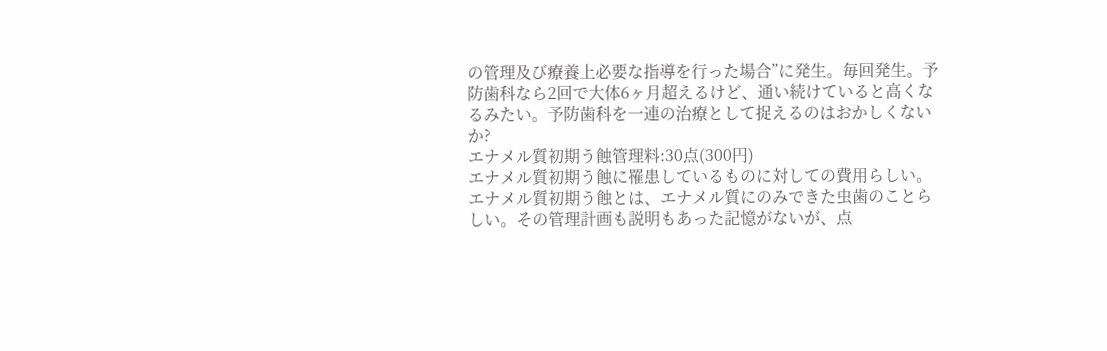の管理及び療養上必要な指導を行った場合”に発生。毎回発生。予防歯科なら2回で大体6ヶ月超えるけど、通い続けていると高くなるみたい。予防歯科を一連の治療として捉えるのはおかしくないか?
エナメル質初期う蝕管理料:30点(300円)
エナメル質初期う蝕に罹患しているものに対しての費用らしい。エナメル質初期う蝕とは、エナメル質にのみできた虫歯のことらしい。その管理計画も説明もあった記憶がないが、点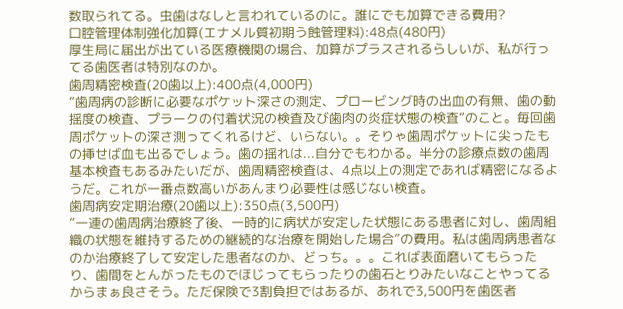数取られてる。虫歯はなしと言われているのに。誰にでも加算できる費用?
口腔管理体制強化加算(エナメル質初期う蝕管理料):48点(480円)
厚生局に届出が出ている医療機関の場合、加算がプラスされるらしいが、私が行ってる歯医者は特別なのか。
歯周精密検査(20歯以上):400点(4,000円)
”歯周病の診断に必要なポケット深さの測定、プロービング時の出血の有無、歯の動揺度の検査、プラークの付着状況の検査及び歯肉の炎症状態の検査”のこと。毎回歯周ポケットの深さ測ってくれるけど、いらない。。そりゃ歯周ポケットに尖ったもの挿せば血も出るでしょう。歯の揺れは...自分でもわかる。半分の診療点数の歯周基本検査もあるみたいだが、歯周精密検査は、4点以上の測定であれば精密になるようだ。これが一番点数高いがあんまり必要性は感じない検査。
歯周病安定期治療(20歯以上):350点(3,500円)
”一連の歯周病治療終了後、一時的に病状が安定した状態にある患者に対し、歯周組織の状態を維持するための継続的な治療を開始した場合”の費用。私は歯周病患者なのか治療終了して安定した患者なのか、どっち。。。これば表面磨いてもらったり、歯間をとんがったものでほじってもらったりの歯石とりみたいなことやってるからまぁ良さそう。ただ保険で3割負担ではあるが、あれで3,500円を歯医者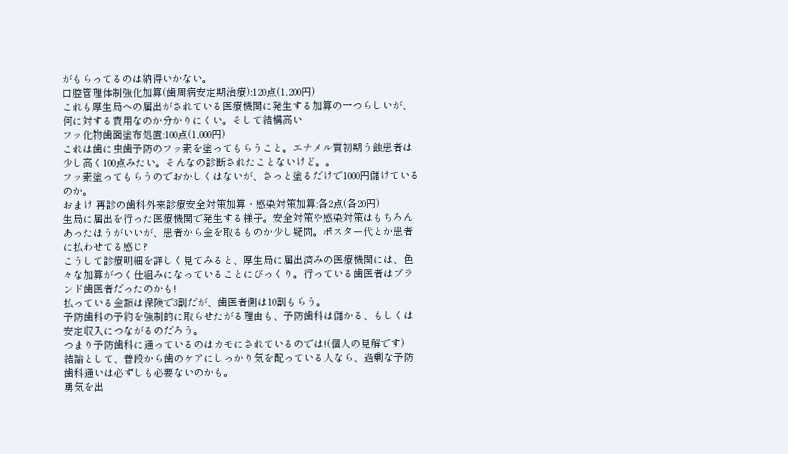がもらってるのは納得いかない。
口腔管理体制強化加算(歯周病安定期治療):120点(1,200円)
これも厚生局への届出がされている医療機関に発生する加算の一つらしいが、何に対する費用なのか分かりにくい。そして結構高い
フッ化物歯面塗布処置:100点(1,000円)
これは歯に虫歯予防のフッ素を塗ってもらうこと。エナメル質初期う蝕患者は少し高く100点みたい。そんなの診断されたことないけど。。
フッ素塗ってもらうのでおかしくはないが、さっと塗るだけで1000円儲けているのか。
おまけ 再診の歯科外来診療安全対策加算・感染対策加算:各2点(各20円)
生局に届出を行った医療機関で発生する様子。安全対策や感染対策はもちろんあったほうがいいが、患者から金を取るものか少し疑問。ポスター代とか患者に払わせてる感じ?
こうして診療明細を詳しく見てみると、厚生局に届出済みの医療機関には、色々な加算がつく仕組みになっていることにびっくり。行っている歯医者はブランド歯医者だったのかも!
払っている金額は保険で3割だが、歯医者側は10割もらう。
予防歯科の予約を強制的に取らせたがる理由も、予防歯科は儲かる、もしくは安定収入につながるのだろう。
つまり予防歯科に通っているのはカモにされているのでは!(個人の見解です)
結論として、普段から歯のケアにしっかり気を配っている人なら、過剰な予防歯科通いは必ずしも必要ないのかも。
勇気を出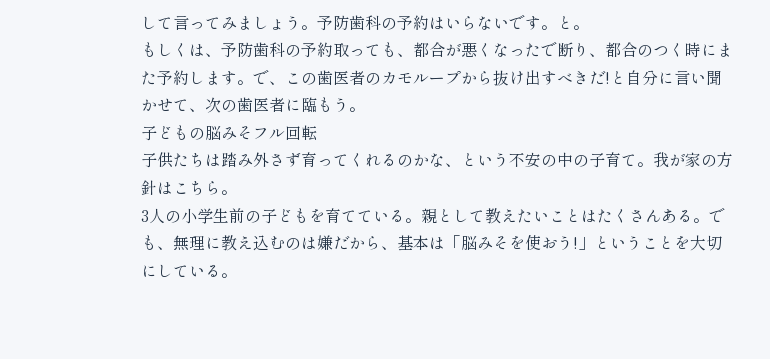して言ってみましょう。予防歯科の予約はいらないです。と。
もしくは、予防歯科の予約取っても、都合が悪くなったで断り、都合のつく時にまた予約します。で、この歯医者のカモループから抜け出すべきだ!と自分に言い聞かせて、次の歯医者に臨もう。
子どもの脳みそフル回転
子供たちは踏み外さず育ってくれるのかな、という不安の中の子育て。我が家の方針はこちら。
3人の小学生前の子どもを育てている。親として教えたいことはたくさんある。でも、無理に教え込むのは嫌だから、基本は「脳みそを使おう!」ということを大切にしている。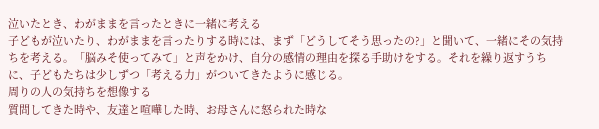泣いたとき、わがままを言ったときに一緒に考える
子どもが泣いたり、わがままを言ったりする時には、まず「どうしてそう思ったの?」と聞いて、一緒にその気持ちを考える。「脳みそ使ってみて」と声をかけ、自分の感情の理由を探る手助けをする。それを繰り返すうちに、子どもたちは少しずつ「考える力」がついてきたように感じる。
周りの人の気持ちを想像する
質問してきた時や、友達と喧嘩した時、お母さんに怒られた時な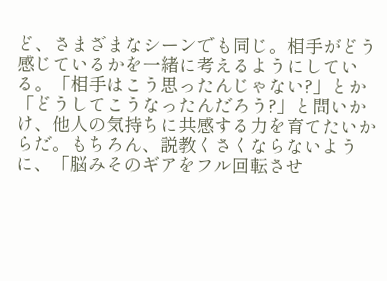ど、さまざまなシーンでも同じ。相手がどう感じているかを一緒に考えるようにしている。「相手はこう思ったんじゃない?」とか「どうしてこうなったんだろう?」と問いかけ、他人の気持ちに共感する力を育てたいからだ。もちろん、説教くさくならないように、「脳みそのギアをフル回転させ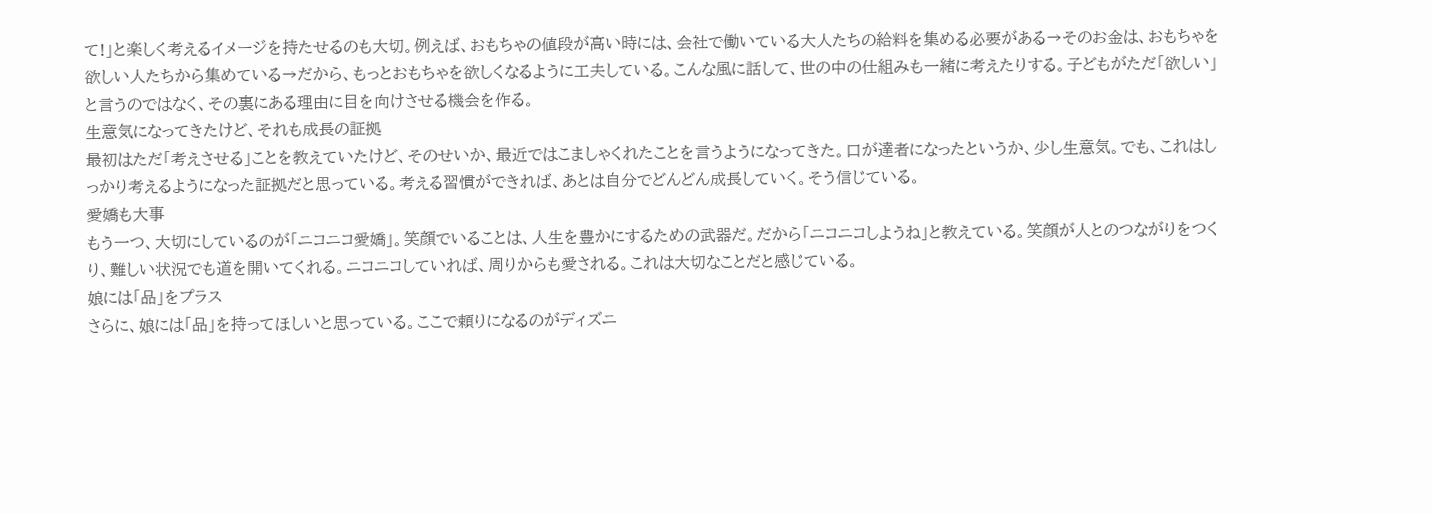て!」と楽しく考えるイメージを持たせるのも大切。例えば、おもちゃの値段が高い時には、会社で働いている大人たちの給料を集める必要がある→そのお金は、おもちゃを欲しい人たちから集めている→だから、もっとおもちゃを欲しくなるように工夫している。こんな風に話して、世の中の仕組みも一緒に考えたりする。子どもがただ「欲しい」と言うのではなく、その裏にある理由に目を向けさせる機会を作る。
生意気になってきたけど、それも成長の証拠
最初はただ「考えさせる」ことを教えていたけど、そのせいか、最近ではこましゃくれたことを言うようになってきた。口が達者になったというか、少し生意気。でも、これはしっかり考えるようになった証拠だと思っている。考える習慣ができれば、あとは自分でどんどん成長していく。そう信じている。
愛嬌も大事
もう一つ、大切にしているのが「ニコニコ愛嬌」。笑顔でいることは、人生を豊かにするための武器だ。だから「ニコニコしようね」と教えている。笑顔が人とのつながりをつくり、難しい状況でも道を開いてくれる。ニコニコしていれば、周りからも愛される。これは大切なことだと感じている。
娘には「品」をプラス
さらに、娘には「品」を持ってほしいと思っている。ここで頼りになるのがディズニ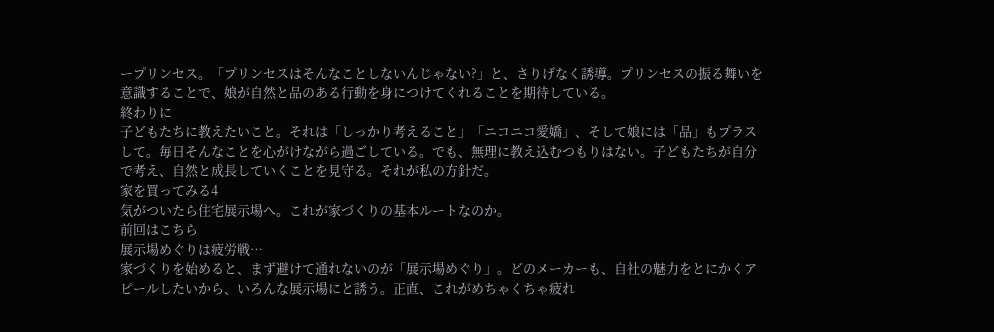ープリンセス。「プリンセスはそんなことしないんじゃない?」と、さりげなく誘導。プリンセスの振る舞いを意識することで、娘が自然と品のある行動を身につけてくれることを期待している。
終わりに
子どもたちに教えたいこと。それは「しっかり考えること」「ニコニコ愛嬌」、そして娘には「品」もプラスして。毎日そんなことを心がけながら過ごしている。でも、無理に教え込むつもりはない。子どもたちが自分で考え、自然と成長していくことを見守る。それが私の方針だ。
家を買ってみる4
気がついたら住宅展示場へ。これが家づくりの基本ルートなのか。
前回はこちら
展示場めぐりは疲労戦…
家づくりを始めると、まず避けて通れないのが「展示場めぐり」。どのメーカーも、自社の魅力をとにかくアピールしたいから、いろんな展示場にと誘う。正直、これがめちゃくちゃ疲れ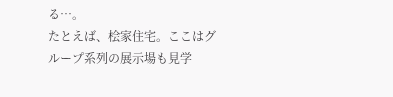る…。
たとえば、桧家住宅。ここはグループ系列の展示場も見学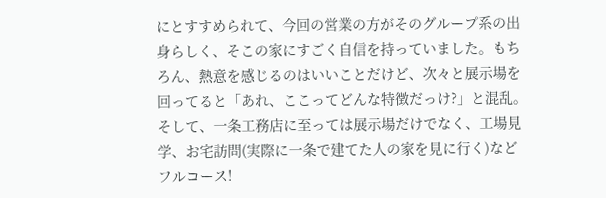にとすすめられて、今回の営業の方がそのグループ系の出身らしく、そこの家にすごく自信を持っていました。もちろん、熱意を感じるのはいいことだけど、次々と展示場を回ってると「あれ、ここってどんな特徴だっけ?」と混乱。
そして、一条工務店に至っては展示場だけでなく、工場見学、お宅訪問(実際に一条で建てた人の家を見に行く)などフルコース!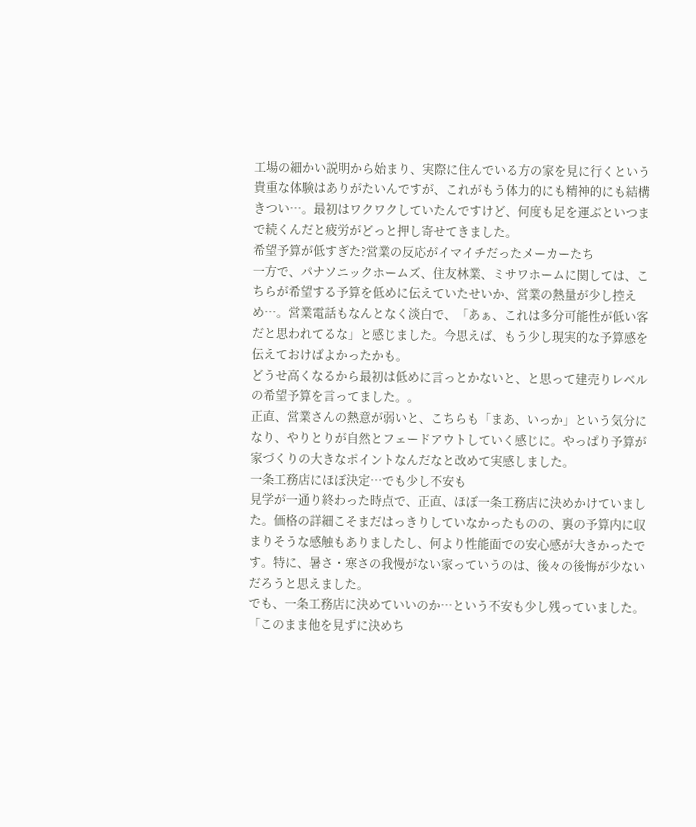工場の細かい説明から始まり、実際に住んでいる方の家を見に行くという貴重な体験はありがたいんですが、これがもう体力的にも精神的にも結構きつい…。最初はワクワクしていたんですけど、何度も足を運ぶといつまで続くんだと疲労がどっと押し寄せてきました。
希望予算が低すぎた?営業の反応がイマイチだったメーカーたち
一方で、パナソニックホームズ、住友林業、ミサワホームに関しては、こちらが希望する予算を低めに伝えていたせいか、営業の熱量が少し控えめ…。営業電話もなんとなく淡白で、「あぁ、これは多分可能性が低い客だと思われてるな」と感じました。今思えば、もう少し現実的な予算感を伝えておけばよかったかも。
どうせ高くなるから最初は低めに言っとかないと、と思って建売りレベルの希望予算を言ってました。。
正直、営業さんの熱意が弱いと、こちらも「まあ、いっか」という気分になり、やりとりが自然とフェードアウトしていく感じに。やっぱり予算が家づくりの大きなポイントなんだなと改めて実感しました。
一条工務店にほぼ決定…でも少し不安も
見学が一通り終わった時点で、正直、ほぼ一条工務店に決めかけていました。価格の詳細こそまだはっきりしていなかったものの、裏の予算内に収まりそうな感触もありましたし、何より性能面での安心感が大きかったです。特に、暑さ・寒さの我慢がない家っていうのは、後々の後悔が少ないだろうと思えました。
でも、一条工務店に決めていいのか…という不安も少し残っていました。「このまま他を見ずに決めち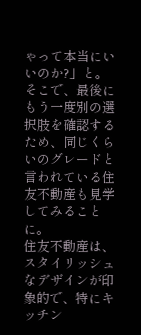ゃって本当にいいのか?」と。そこで、最後にもう一度別の選択肢を確認するため、同じくらいのグレードと言われている住友不動産も見学してみることに。
住友不動産は、スタイリッシュなデザインが印象的で、特にキッチン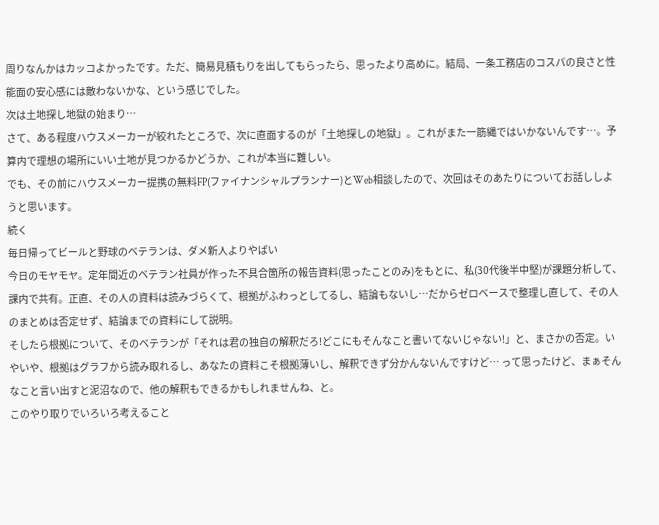周りなんかはカッコよかったです。ただ、簡易見積もりを出してもらったら、思ったより高めに。結局、一条工務店のコスパの良さと性能面の安心感には敵わないかな、という感じでした。
次は土地探し地獄の始まり…
さて、ある程度ハウスメーカーが絞れたところで、次に直面するのが「土地探しの地獄」。これがまた一筋縄ではいかないんです…。予算内で理想の場所にいい土地が見つかるかどうか、これが本当に難しい。
でも、その前にハウスメーカー提携の無料FP(ファイナンシャルプランナー)とWeb相談したので、次回はそのあたりについてお話ししようと思います。
続く
毎日帰ってビールと野球のベテランは、ダメ新人よりやばい
今日のモヤモヤ。定年間近のベテラン社員が作った不具合箇所の報告資料(思ったことのみ)をもとに、私(30代後半中堅)が課題分析して、課内で共有。正直、その人の資料は読みづらくて、根拠がふわっとしてるし、結論もないし…だからゼロベースで整理し直して、その人のまとめは否定せず、結論までの資料にして説明。
そしたら根拠について、そのベテランが「それは君の独自の解釈だろ!どこにもそんなこと書いてないじゃない!」と、まさかの否定。いやいや、根拠はグラフから読み取れるし、あなたの資料こそ根拠薄いし、解釈できず分かんないんですけど… って思ったけど、まぁそんなこと言い出すと泥沼なので、他の解釈もできるかもしれませんね、と。
このやり取りでいろいろ考えること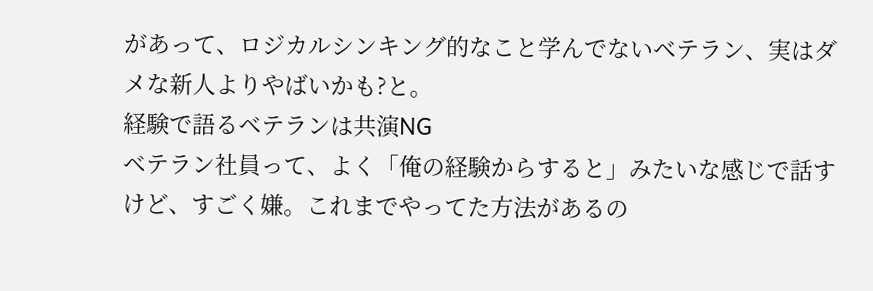があって、ロジカルシンキング的なこと学んでないベテラン、実はダメな新人よりやばいかも?と。
経験で語るベテランは共演NG
ベテラン社員って、よく「俺の経験からすると」みたいな感じで話すけど、すごく嫌。これまでやってた方法があるの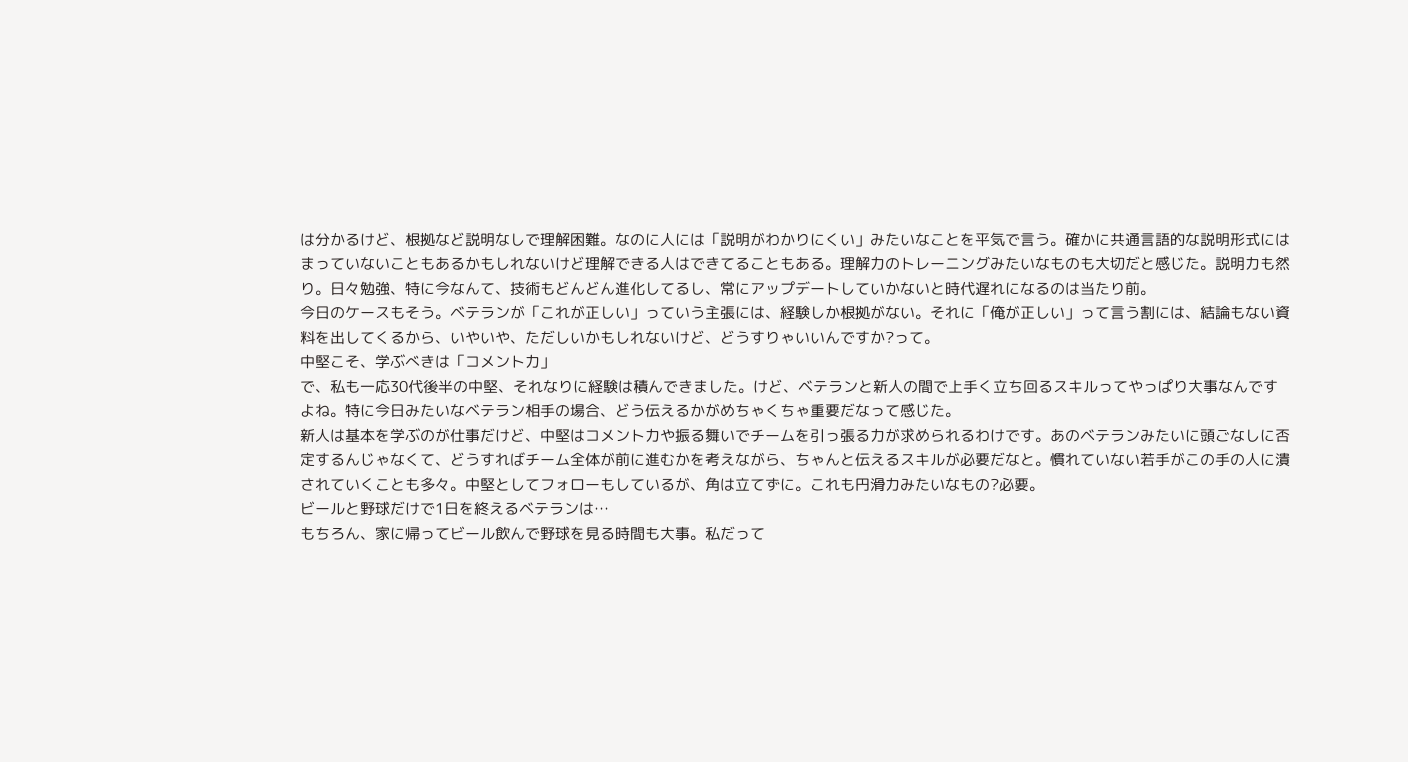は分かるけど、根拠など説明なしで理解困難。なのに人には「説明がわかりにくい」みたいなことを平気で言う。確かに共通言語的な説明形式にはまっていないこともあるかもしれないけど理解できる人はできてることもある。理解力のトレーニングみたいなものも大切だと感じた。説明力も然り。日々勉強、特に今なんて、技術もどんどん進化してるし、常にアップデートしていかないと時代遅れになるのは当たり前。
今日のケースもそう。ベテランが「これが正しい」っていう主張には、経験しか根拠がない。それに「俺が正しい」って言う割には、結論もない資料を出してくるから、いやいや、ただしいかもしれないけど、どうすりゃいいんですか?って。
中堅こそ、学ぶべきは「コメント力」
で、私も一応30代後半の中堅、それなりに経験は積んできました。けど、ベテランと新人の間で上手く立ち回るスキルってやっぱり大事なんですよね。特に今日みたいなベテラン相手の場合、どう伝えるかがめちゃくちゃ重要だなって感じた。
新人は基本を学ぶのが仕事だけど、中堅はコメント力や振る舞いでチームを引っ張る力が求められるわけです。あのベテランみたいに頭ごなしに否定するんじゃなくて、どうすればチーム全体が前に進むかを考えながら、ちゃんと伝えるスキルが必要だなと。慣れていない若手がこの手の人に潰されていくことも多々。中堅としてフォローもしているが、角は立てずに。これも円滑力みたいなもの?必要。
ビールと野球だけで1日を終えるベテランは…
もちろん、家に帰ってビール飲んで野球を見る時間も大事。私だって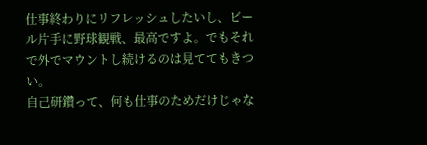仕事終わりにリフレッシュしたいし、ビール片手に野球観戦、最高ですよ。でもそれで外でマウントし続けるのは見ててもきつい。
自己研鑽って、何も仕事のためだけじゃな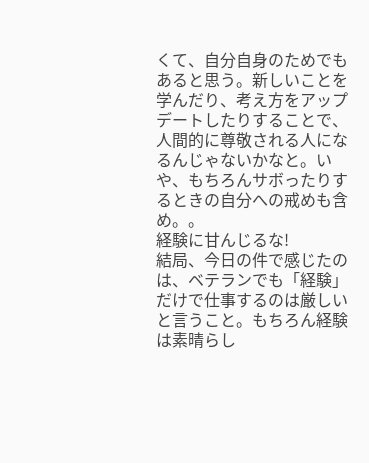くて、自分自身のためでもあると思う。新しいことを学んだり、考え方をアップデートしたりすることで、人間的に尊敬される人になるんじゃないかなと。いや、もちろんサボったりするときの自分への戒めも含め。。
経験に甘んじるな!
結局、今日の件で感じたのは、ベテランでも「経験」だけで仕事するのは厳しいと言うこと。もちろん経験は素晴らし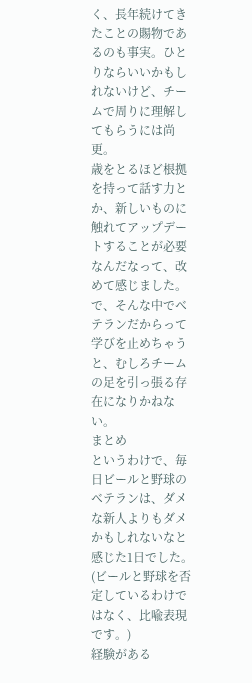く、長年続けてきたことの賜物であるのも事実。ひとりならいいかもしれないけど、チームで周りに理解してもらうには尚更。
歳をとるほど根拠を持って話す力とか、新しいものに触れてアップデートすることが必要なんだなって、改めて感じました。で、そんな中でベテランだからって学びを止めちゃうと、むしろチームの足を引っ張る存在になりかねない。
まとめ
というわけで、毎日ビールと野球のベテランは、ダメな新人よりもダメかもしれないなと感じた1日でした。(ビールと野球を否定しているわけではなく、比喩表現です。)
経験がある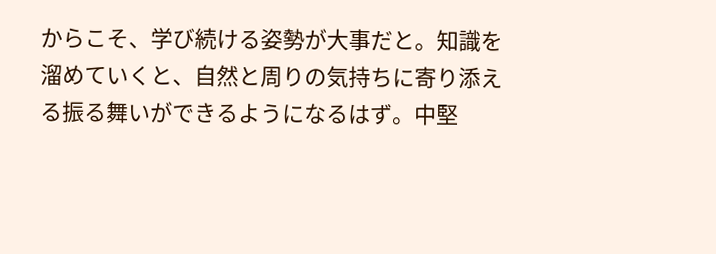からこそ、学び続ける姿勢が大事だと。知識を溜めていくと、自然と周りの気持ちに寄り添える振る舞いができるようになるはず。中堅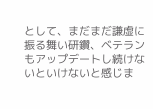として、まだまだ謙虚に振る舞い研鑽、ベテランもアップデートし続けないといけないと感じま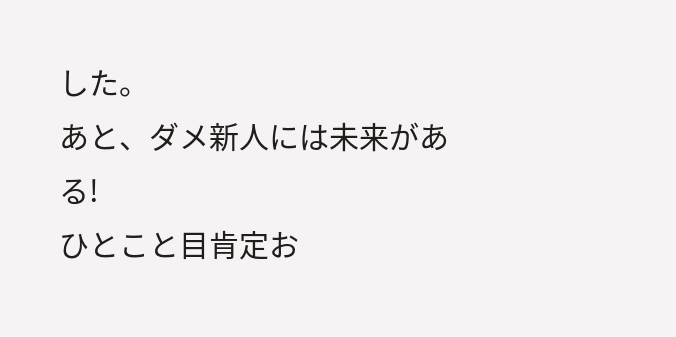した。
あと、ダメ新人には未来がある!
ひとこと目肯定お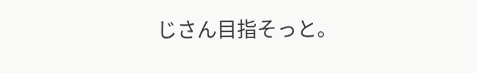じさん目指そっと。